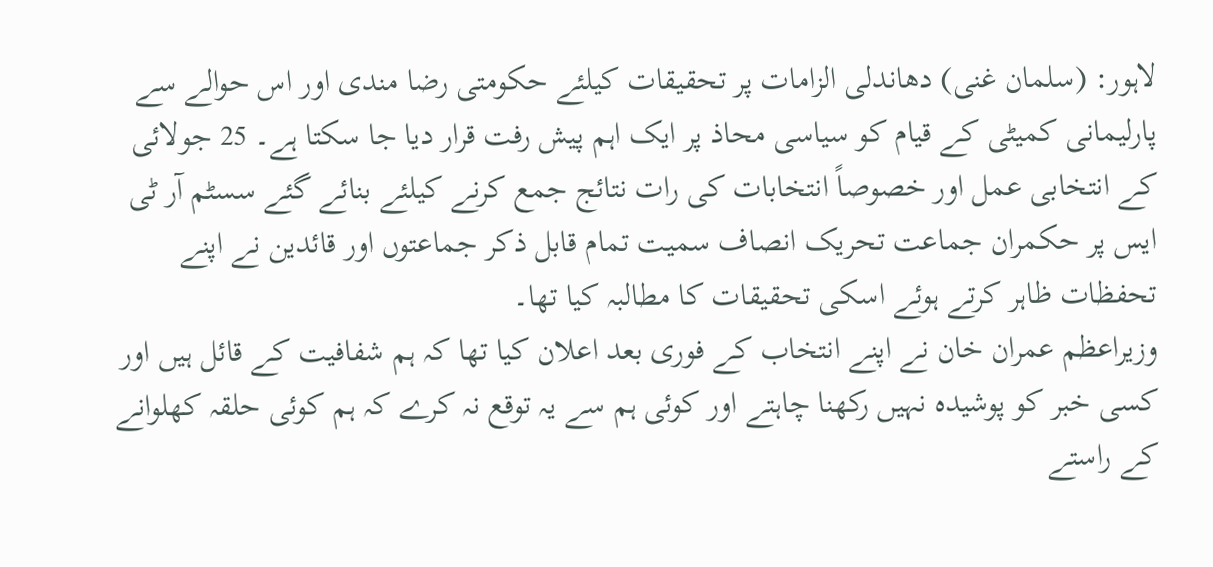لاہور: (سلمان غنی) دھاندلی الزامات پر تحقیقات کیلئے حکومتی رضا مندی اور اس حوالے سے پارلیمانی کمیٹی کے قیام کو سیاسی محاذ پر ایک اہم پیش رفت قرار دیا جا سکتا ہے۔ 25 جولائی کے انتخابی عمل اور خصوصاً انتخابات کی رات نتائج جمع کرنے کیلئے بنائے گئے سسٹم آر ٹی ایس پر حکمران جماعت تحریک انصاف سمیت تمام قابل ذکر جماعتوں اور قائدین نے اپنے تحفظات ظاہر کرتے ہوئے اسکی تحقیقات کا مطالبہ کیا تھا۔
وزیراعظم عمران خان نے اپنے انتخاب کے فوری بعد اعلان کیا تھا کہ ہم شفافیت کے قائل ہیں اور کسی خبر کو پوشیدہ نہیں رکھنا چاہتے اور کوئی ہم سے یہ توقع نہ کرے کہ ہم کوئی حلقہ کھلوانے کے راستے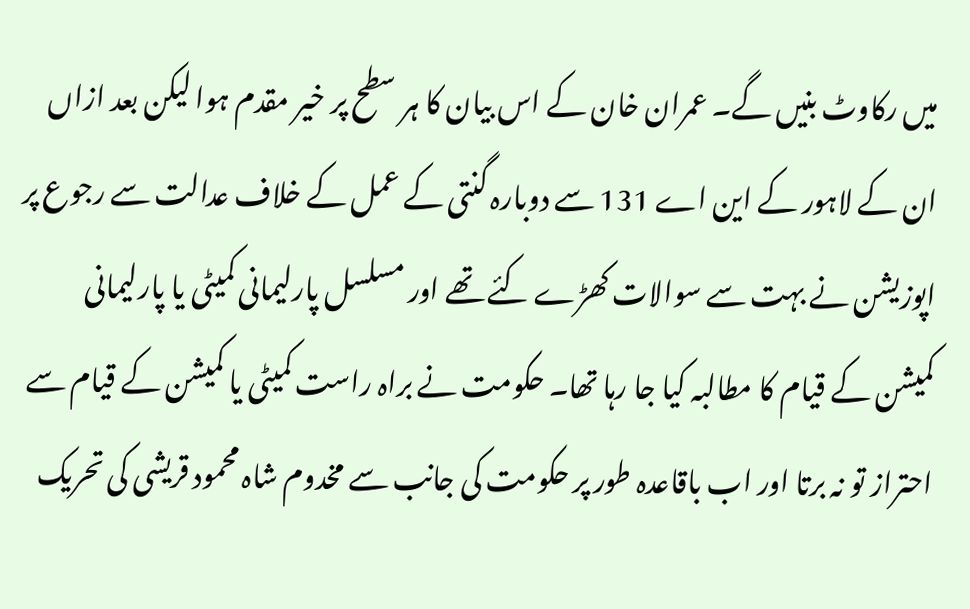میں رکاوٹ بنیں گے۔ عمران خان کے اس بیان کا ہر سطح پر خیر مقدم ہوا لیکن بعد ازاں ان کے لاہور کے این اے 131 سے دوبارہ گنتی کے عمل کے خلاف عدالت سے رجوع پر اپوزیشن نے بہت سے سوالات کھڑے کئے تھے اور مسلسل پارلیمانی کمیٹی یا پارلیمانی کمیشن کے قیام کا مطالبہ کیا جا رہا تھا۔ حکومت نے براہ راست کمیٹی یا کمیشن کے قیام سے احتراز تو نہ برتا اور اب باقاعدہ طور پر حکومت کی جانب سے مخدوم شاہ محمود قریشی کی تحریک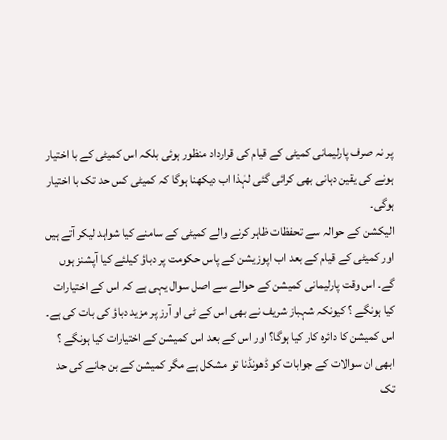پر نہ صرف پارلیمانی کمیٹی کے قیام کی قرارداد منظور ہوئی بلکہ اس کمیٹی کے با اختیار ہونے کی یقین دہانی بھی کرائی گئی لہٰذا اب دیکھنا ہوگا کہ کمیٹی کس حد تک با اختیار ہوگی۔
الیکشن کے حوالہ سے تحفظات ظاہر کرنے والے کمیٹی کے سامنے کیا شواہد لیکر آتے ہیں اور کمیٹی کے قیام کے بعد اب اپوزیشن کے پاس حکومت پر دباؤ کیلئے کیا آپشنز ہوں گے۔ اس وقت پارلیمانی کمیشن کے حوالے سے اصل سوال یہی ہے کہ اس کے اختیارات کیا ہونگے ؟ کیونکہ شہباز شریف نے بھی اس کے ٹی او آرز پر مزید دباؤ کی بات کی ہے۔ اس کمیشن کا دائرہ کار کیا ہوگا؟ اور اس کے بعد اس کمیشن کے اختیارات کیا ہونگے ؟ ابھی ان سوالات کے جوابات کو ڈھونڈنا تو مشکل ہے مگر کمیشن کے بن جانے کی حد تک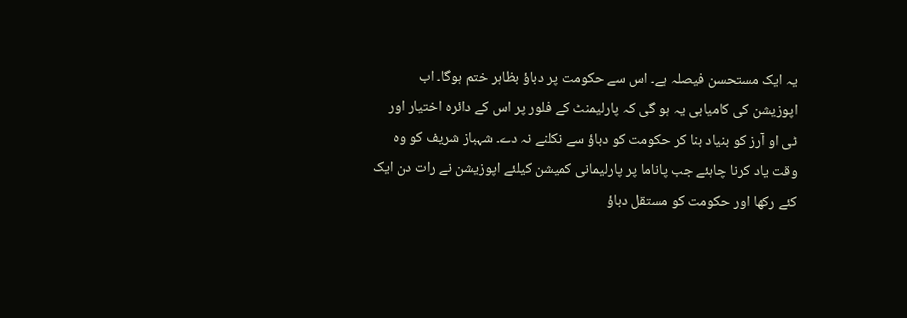یہ ایک مستحسن فیصلہ ہے۔ اس سے حکومت پر دباؤ بظاہر ختم ہوگا۔ اب اپوزیشن کی کامیابی یہ ہو گی کہ پارلیمنٹ کے فلور پر اس کے دائرہ اختیار اور ٹی او آرز کو بنیاد بنا کر حکومت کو دباؤ سے نکلنے نہ دے۔ شہباز شریف کو وہ وقت یاد کرنا چاہئے جب پاناما پر پارلیمانی کمیشن کیلئے اپوزیشن نے رات دن ایک کئے رکھا اور حکومت کو مستقل دباؤ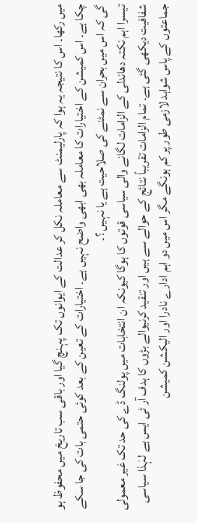میں رکھا۔ اس کا نتیجہ یہ ہوا کہ پارلیمنٹ سے معاملہ نکل کر عدالت کے ایوانوں تک پہنچ گیا اور باقی سب تاریخ میں محفوظ ہو چکا ہے۔ اس کمیشن کے اختیارات کا معاملہ بھی ابھی واضح نہیں ہے۔ اختیارات کے تعین کے بعد کوئی حتمی بات کی جا سکے گی کہ اس میں بحران سے نمٹنے کی صلاحیت ہے یا نہیں ؟۔
تیسرا اہم نکتہ دھاندلی کے الزامات لگانے والی سیاسی قوتوں کا ہوگا کیونکہ ان انتخابات میں پولنگ ڈے کی حد تک غیر معمولی شفافیت دیکھی گئی ہے۔ تمام الزامات تقریباً نتائج کے حوالے سے ہیں اور تنقید کرنیوالے بڑوں کا ہدف آر ٹی ایس ہے لہٰذا سیاسی جماعتوں کے پاس شواہد لازمی طور پر کم ہونگے مگر اس میں دو اہم ادارے نادرا اور الیکشن کمیشن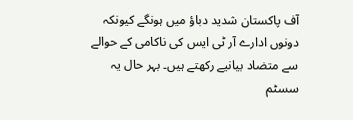آف پاکستان شدید دباؤ میں ہونگے کیونکہ دونوں ادارے آر ٹی ایس کی ناکامی کے حوالے سے متضاد بیانیے رکھتے ہیں۔ بہر حال یہ سسٹم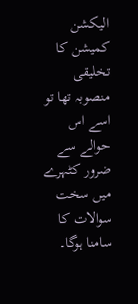الیکشن کمیشن کا تخلیقی منصوبہ تھا تو اسے اس حوالے سے ضرور کٹہرے میں سخت سوالات کا سامنا ہوگا۔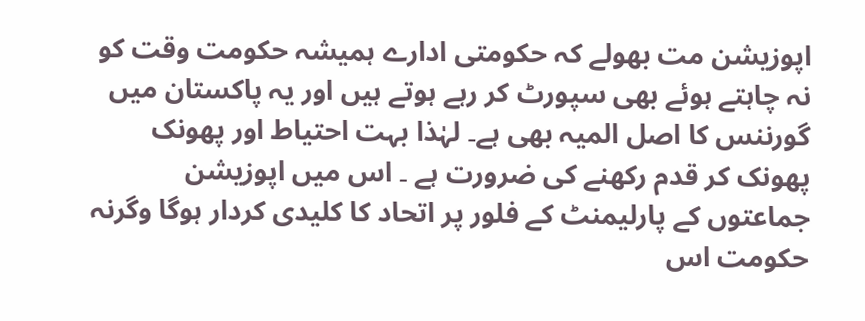اپوزیشن مت بھولے کہ حکومتی ادارے ہمیشہ حکومت وقت کو نہ چاہتے ہوئے بھی سپورٹ کر رہے ہوتے ہیں اور یہ پاکستان میں گورننس کا اصل المیہ بھی ہے۔ لہٰذا بہت احتیاط اور پھونک پھونک کر قدم رکھنے کی ضرورت ہے ۔ اس میں اپوزیشن جماعتوں کے پارلیمنٹ کے فلور پر اتحاد کا کلیدی کردار ہوگا وگرنہ حکومت اس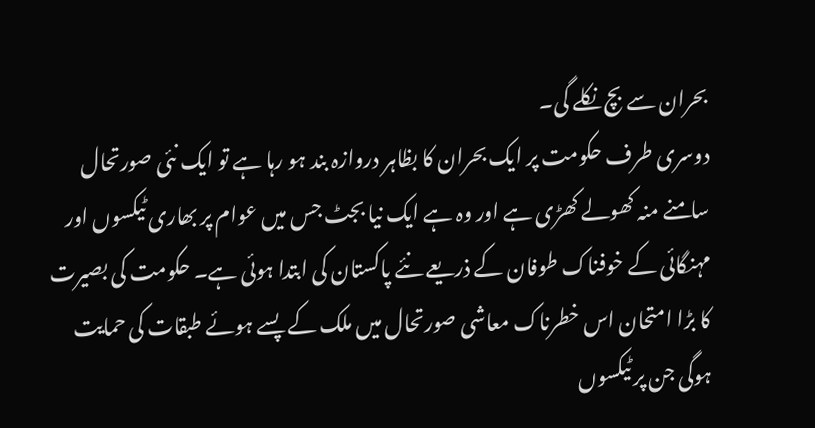بحران سے بچ نکلے گی۔
دوسری طرف حکومت پر ایک بحران کا بظاہر دروازہ بند ہو رہا ہے تو ایک نئی صورتحال سامنے منہ کھولے کھڑی ہے اور وہ ہے ایک نیا بجٹ جس میں عوام پر بھاری ٹیکسوں اور مہنگائی کے خوفناک طوفان کے ذریعے نئے پاکستان کی ابتدا ہوئی ہے۔ حکومت کی بصیرت کا بڑا امتحان اس خطرناک معاشی صورتحال میں ملک کے پسے ہوئے طبقات کی حمایت ہوگی جن پر ٹیکسوں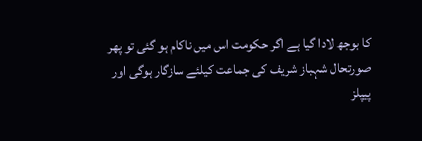کا بوجھ لادا گیا ہے اگر حکومت اس میں ناکام ہو گئی تو پھر صورتحال شہباز شریف کی جماعت کیلئے سازگار ہوگی اور پیپلز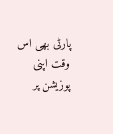پارٹی بھی اس وقت اپنی پوزیشن پر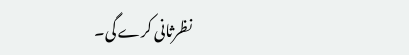نظرثانی کرے گی۔